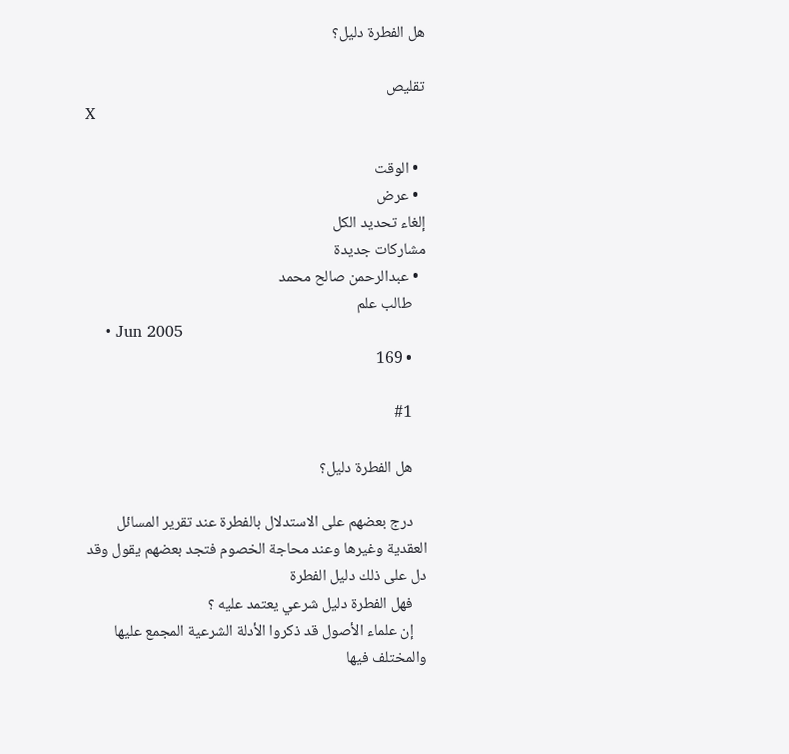هل الفطرة دليل؟

تقليص
X

  • الوقت
  • عرض
إلغاء تحديد الكل
مشاركات جديدة
  • عبدالرحمن صالح محمد
    طالب علم
    • Jun 2005
    • 169

    #1

    هل الفطرة دليل؟

    درج بعضهم على الاستدلال بالفطرة عند تقرير المسائل العقدية وغيرها وعند محاجة الخصوم فتجد بعضهم يقول وقد دل على ذلك دليل الفطرة
    فهل الفطرة دليل شرعي يعتمد عليه ؟
    إن علماء الأصول قد ذكروا الأدلة الشرعية المجمع عليها والمختلف فيها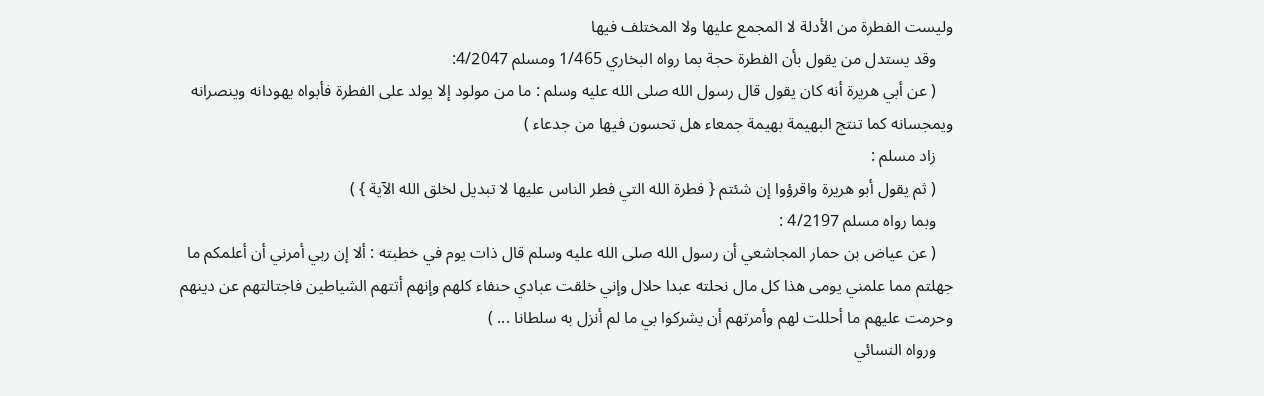وليست الفطرة من الأدلة لا المجمع عليها ولا المختلف فيها
    وقد يستدل من يقول بأن الفطرة حجة بما رواه البخاري 1/465 ومسلم 4/2047:
    ( عن أبي هريرة أنه كان يقول قال رسول الله صلى الله عليه وسلم : ما من مولود إلا يولد على الفطرة فأبواه يهودانه وينصرانه ويمجسانه كما تنتج البهيمة بهيمة جمعاء هل تحسون فيها من جدعاء )
    زاد مسلم :
    ( ثم يقول أبو هريرة واقرؤوا إن شئتم { فطرة الله التي فطر الناس عليها لا تبديل لخلق الله الآية } )
    وبما رواه مسلم 4/2197 :
    ( عن عياض بن حمار المجاشعي أن رسول الله صلى الله عليه وسلم قال ذات يوم في خطبته : ألا إن ربي أمرني أن أعلمكم ما جهلتم مما علمني يومى هذا كل مال نحلته عبدا حلال وإني خلقت عبادي حنفاء كلهم وإنهم أتتهم الشياطين فاجتالتهم عن دينهم وحرمت عليهم ما أحللت لهم وأمرتهم أن يشركوا بي ما لم أنزل به سلطانا ... )
    ورواه النسائي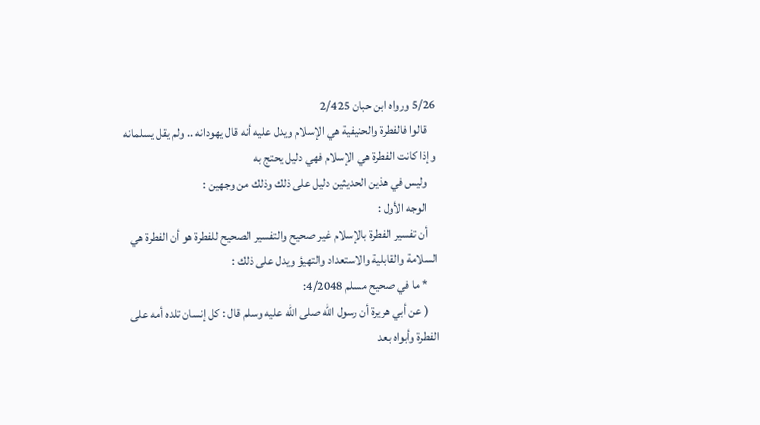5/26 ورواه ابن حبان 2/425
    قالوا فالفطرة والحنيفية هي الإسلام ويدل عليه أنه قال يهودانه .. ولم يقل يسلمانه وإذا كانت الفطرة هي الإسلام فهي دليل يحتج به
    وليس في هذين الحديثين دليل على ذلك وذلك من وجهين :
    الوجه الأول :
    أن تفسير الفطرة بالإسلام غير صحيح والتفسير الصحيح للفطرة هو أن الفطرة هي السلامة والقابلية والاستعداد والتهيؤ ويدل على ذلك :
    * ما في صحيح مسلم 4/2048:
    ( عن أبي هريرة أن رسول الله صلى الله عليه وسلم قال : كل إنسان تلده أمه على الفطرة وأبواه بعد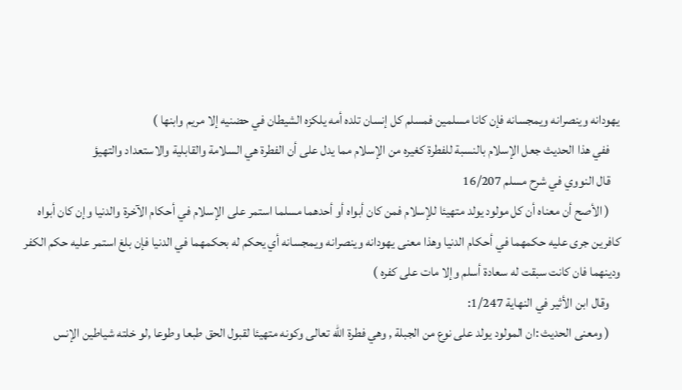يهودانه وينصرانه ويمجسانه فإن كانا مسلمين فمسلم كل إنسان تلده أمه يلكزه الشيطان في حضنيه إلا مريم وابنها )
    ففي هذا الحديث جعل الإسلام بالنسبة للفطرة كغيره من الإسلام مما يدل على أن الفطرة هي السلامة والقابلية والاستعداد والتهيؤ
    قال النووي في شرح مسلم 16/207
    ( الأصح أن معناه أن كل مولود يولد متهيئا للإسلام فمن كان أبواه أو أحدهما مسلما استمر على الإسلام في أحكام الآخرة والدنيا وإن كان أبواه كافرين جرى عليه حكمهما في أحكام الدنيا وهذا معنى يهودانه وينصرانه ويمجسانه أي يحكم له بحكمهما في الدنيا فإن بلغ استمر عليه حكم الكفر ودينهما فان كانت سبقت له سعادة أسلم وإلا مات على كفره )
    وقال ابن الأثير في النهاية 1/247:
    ( ومعنى الحديث :ان المولود يولد على نوع من الجبلة , وهي فطرة الله تعالى وكونه متهيئا لقبول الحق طبعا وطوعا ,لو خلته شياطين الإنس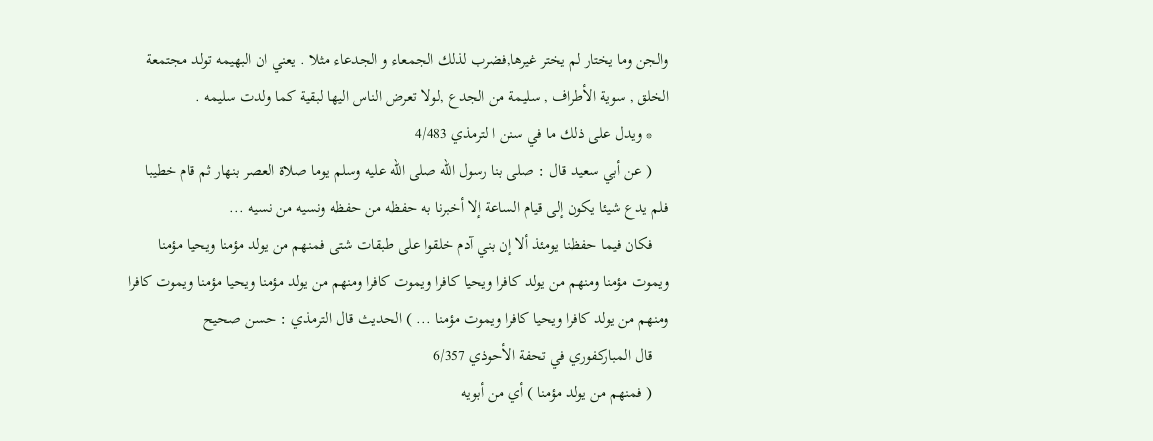والجن وما يختار لم يختر غيرها,فضرب لذلك الجمعاء و الجدعاء مثلا . يعني ان البهيمه تولد مجتمعة الخلق , سوية الأطراف , سليمة من الجدع ,لولا تعرض الناس اليها لبقية كما ولدت سليمه .
    * ويدل على ذلك ما في سنن ا لترمذي 4/483
    ( عن أبي سعيد قال : صلى بنا رسول الله صلى الله عليه وسلم يوما صلاة العصر بنهار ثم قام خطيبا فلم يدع شيئا يكون إلى قيام الساعة إلا أخبرنا به حفظه من حفظه ونسيه من نسيه ...
    فكان فيما حفظنا يومئذ ألا إن بني آدم خلقوا على طبقات شتى فمنهم من يولد مؤمنا ويحيا مؤمنا ويموت مؤمنا ومنهم من يولد كافرا ويحيا كافرا ويموت كافرا ومنهم من يولد مؤمنا ويحيا مؤمنا ويموت كافرا ومنهم من يولد كافرا ويحيا كافرا ويموت مؤمنا ... ) الحديث قال الترمذي : حسن صحيح
    قال المباركفوري في تحفة الأحوذي 6/357
    ( فمنهم من يولد مؤمنا ) أي من أبويه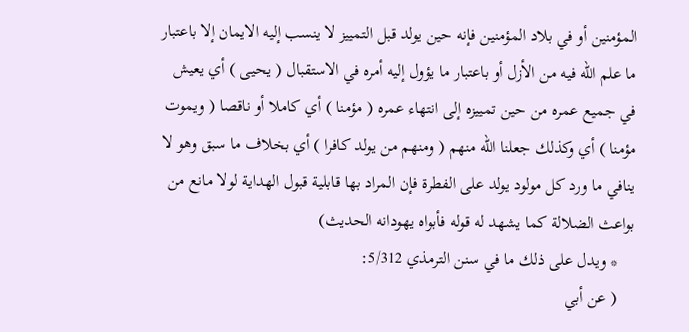المؤمنين أو في بلاد المؤمنين فإنه حين يولد قبل التمييز لا ينسب إليه الايمان إلا باعتبار ما علم الله فيه من الأزل أو باعتبار ما يؤول إليه أمره في الاستقبال ( يحيى ) أي يعيش في جميع عمره من حين تمييزه إلى انتهاء عمره ( مؤمنا ) أي كاملا أو ناقصا ( ويموت مؤمنا ) أي وكذلك جعلنا الله منهم ( ومنهم من يولد كافرا ) أي بخلاف ما سبق وهو لا ينافي ما ورد كل مولود يولد على الفطرة فإن المراد بها قابلية قبول الهداية لولا مانع من بواعث الضلالة كما يشهد له قوله فأبواه يهودانه الحديث)
    * ويدل على ذلك ما في سنن الترمذي 5/312:
    ( عن أبي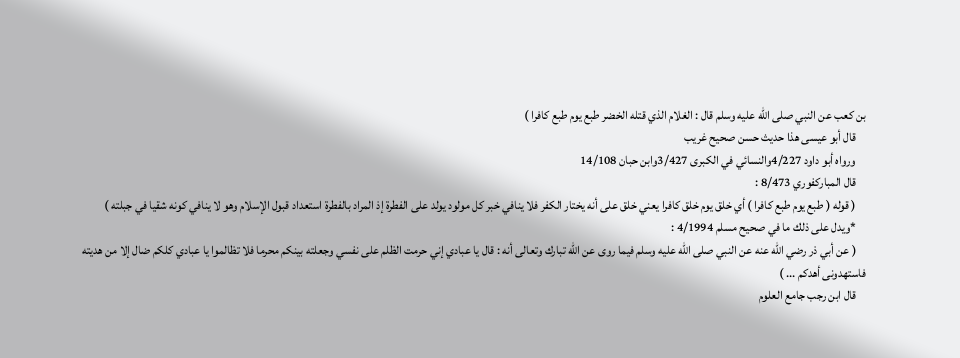بن كعب عن النبي صلى الله عليه وسلم قال : الغلام الذي قتله الخضر طبع يوم طبع كافرا )
    قال أبو عيسى هذا حديث حسن صحيح غريب
    ورواه أبو داود 4/227والنسائي في الكبرى 3/427وابن حبان 14/108
    قال المباركفوري 8/473 :
    ( قوله ( طبع يوم طبع كافرا ) أي خلق يوم خلق كافرا يعني خلق على أنه يختار الكفر فلا ينافي خبر كل مولود يولد على الفطرة إذ المراد بالفطرة استعداد قبول الإسلام وهو لا ينافي كونه شقيا في جبلته )
    *ويدل على ذلك ما في صحيح مسلم 4/1994 :
    ( عن أبي ذر رضي الله عنه عن النبي صلى الله عليه وسلم فيما روى عن الله تبارك وتعالى أنه : قال يا عبادي إني حرمت الظلم على نفسي وجعلته بينكم محرما فلا تظالموا يا عبادي كلكم ضال إلا من هديته فاستهدونى أهدكم ... )
    قال ابن رجب جامع العلوم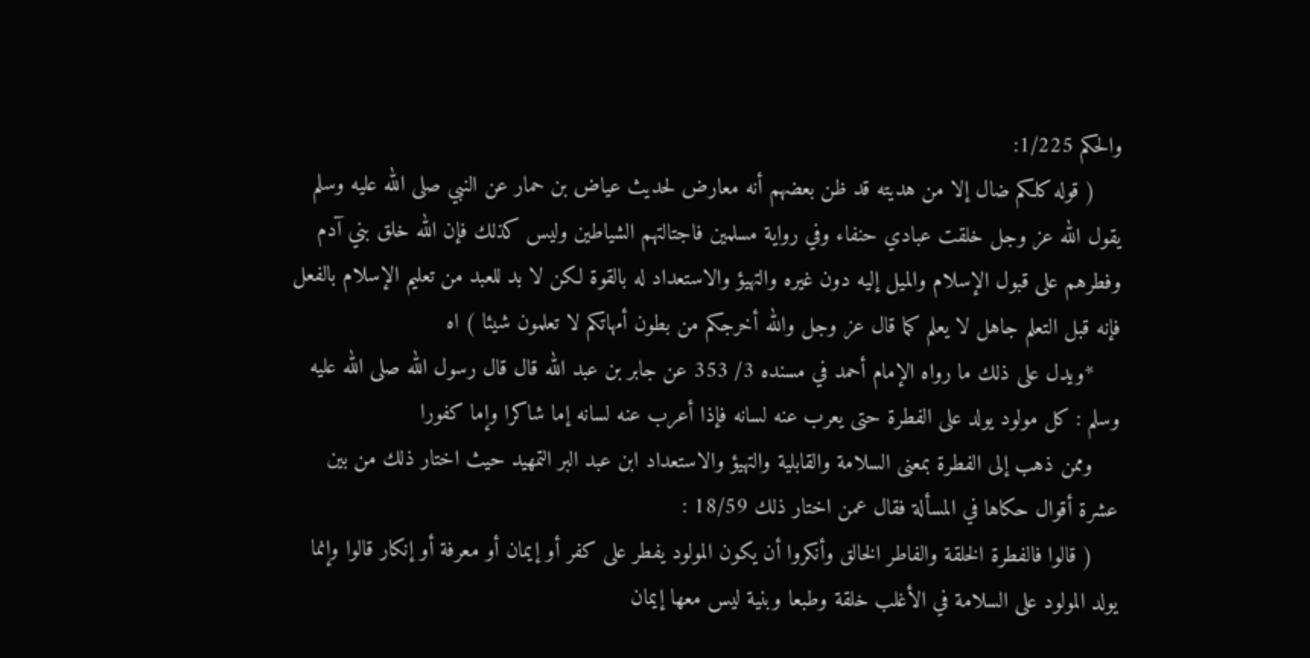والحكم 1/225:
    ( قوله كلكم ضال إلا من هديته قد ظن بعضهم أنه معارض لحديث عياض بن حمار عن النبي صلى الله عليه وسلم يقول الله عز وجل خلقت عبادي حنفاء وفي رواية مسلمين فاجتالتهم الشياطين وليس كذلك فإن الله خلق بني آدم وفطرهم على قبول الإسلام والميل إليه دون غيره والتهيؤ والاستعداد له بالقوة لكن لا بد للعبد من تعليم الإسلام بالفعل فإنه قبل التعلم جاهل لا يعلم كما قال عز وجل والله أخرجكم من بطون أمهاتكم لا تعلمون شيئا ) اه
    *ويدل على ذلك ما رواه الإمام أحمد في مسنده 3/ 353 عن جابر بن عبد الله قال قال رسول الله صلى الله عليه وسلم : كل مولود يولد على الفطرة حتى يعرب عنه لسانه فإذا أعرب عنه لسانه إما شاكرا وإما كفورا
    وممن ذهب إلى الفطرة بمعنى السلامة والقابلية والتهيؤ والاستعداد ابن عبد البر التمهيد حيث اختار ذلك من بين عشرة أقوال حكاها في المسألة فقال عمن اختار ذلك 18/59 :
    ( قالوا فالفطرة الخلقة والفاطر الخالق وأنكروا أن يكون المولود يفطر على كفر أو إيمان أو معرفة أو إنكار قالوا وإنما يولد المولود على السلامة في الأغلب خلقة وطبعا وبنية ليس معها إيمان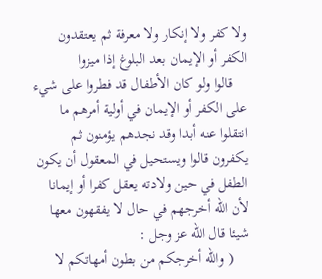ولا كفر ولا إنكار ولا معرفة ثم يعتقدون الكفر أو الإيمان بعد البلوغ إذا ميزوا
    قالوا ولو كان الأطفال قد فطروا على شيء على الكفر أو الإيمان في أولية أمرهم ما انتقلوا عنه أبدا وقد نجدهم يؤمنون ثم يكفرون قالوا ويستحيل في المعقول أن يكون الطفل في حين ولادته يعقل كفرا أو إيمانا لأن الله أخرجهم في حال لا يفقهون معها شيئا قال الله عز وجل :
    ( والله أخرجكم من بطون أمهاتكم لا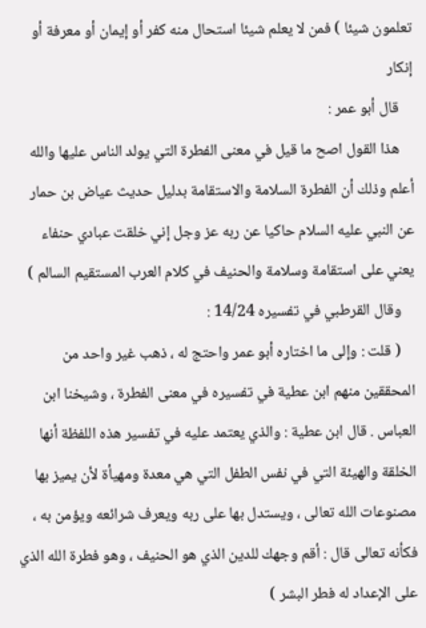تعلمون شيئا ) فمن لا يعلم شيئا استحال منه كفر أو إيمان أو معرفة أو إنكار
    قال أبو عمر :
    هذا القول اصح ما قيل في معنى الفطرة التي يولد الناس عليها والله أعلم وذلك أن الفطرة السلامة والاستقامة بدليل حديث عياض بن حمار عن النبي عليه السلام حاكيا عن ربه عز وجل إني خلقت عبادي حنفاء يعني على استقامة وسلامة والحنيف في كلام العرب المستقيم السالم )
    وقال القرطبي في تفسيره 14/24 :
    ( قلت : وإلى ما اختاره أبو عمر واحتج له ، ذهب غير واحد من المحققين منهم ابن عطية في تفسيره في معنى الفطرة ، وشيخنا ابن العباس . قال ابن عطية : والذي يعتمد عليه في تفسير هذه اللفظة أنها الخلقة والهيئة التي في نفس الطفل التي هي معدة ومهيأة لأن يميز بها مصنوعات الله تعالى ، ويستدل بها على ربه ويعرف شرائعه ويؤمن به ، فكأنه تعالى قال : أقم وجهك للدين الذي هو الحنيف ، وهو فطرة الله الذي على الإعداد له فطر البشر )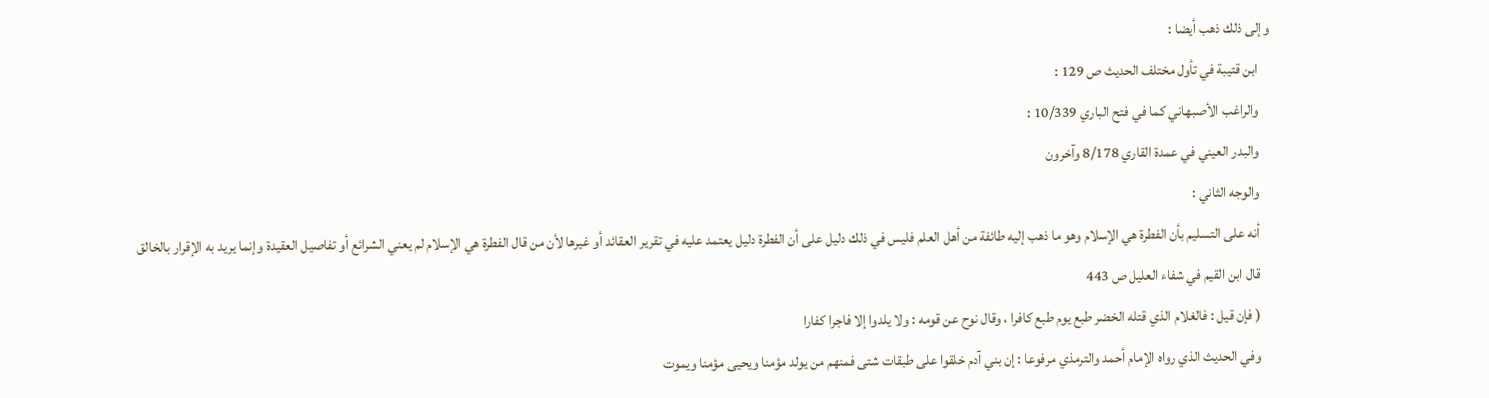وإلى ذلك ذهب أيضا :
    ابن قتيبة في تأول مختلف الحديث ص 129 :
    والراغب الأصبهاني كما في فتح الباري 10/339 :
    والبدر العيني في عمدة القاري 8/178 وآخرون
    والوجه الثاني :
    أنه على التسليم بأن الفطرة هي الإسلام وهو ما ذهب إليه طائفة من أهل العلم فليس في ذلك دليل على أن الفطرة دليل يعتمد عليه في تقرير العقائد أو غيرها لأن من قال الفطرة هي الإسلام لم يعني الشرائع أو تفاصيل العقيدة وإنما يريد به الإقرار بالخالق
    قال ابن القيم في شفاء العليل ص 443
    ( فإن قيل : فالغلام الذي قتله الخضر طبع يوم طبع كافرا ، وقال نوح عن قومه : ولا يلدوا إلا فاجرا كفارا
    وفي الحديث الذي رواه الإمام أحمد والترمذي مرفوعا : إن بني آدم خلقوا على طبقات شتى فمنهم من يولد مؤمنا ويحيى مؤمنا ويموت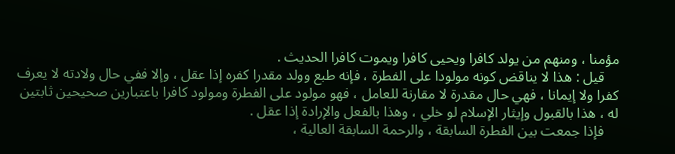مؤمنا ، ومنهم من يولد كافرا ويحيى كافرا ويموت كافرا الحديث .
    قيل : هذا لا يناقض كونه مولودا على الفطرة ، فإنه طبع وولد مقدرا كفره إذا عقل ، وإلا ففي حال ولادته لا يعرف كفرا ولا إيمانا ، فهي حال مقدرة لا مقارنة للعامل ، فهو مولود على الفطرة ومولود كافرا باعتبارين صحيحين ثابتين له ، هذا بالقبول وإيثار الإسلام لو خلي ، وهذا بالفعل والإرادة إذا عقل .
    فإذا جمعت بين الفطرة السابقة ، والرحمة السابقة العالية ،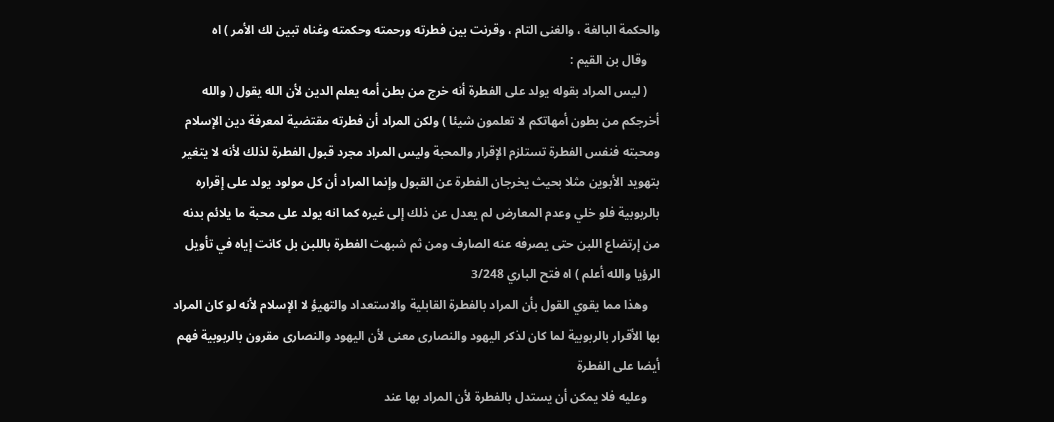والحكمة البالغة ، والغنى التام ، وقرنت بين فطرته ورحمته وحكمته وغناه تبين لك الأمر ) اه
    وقال بن القيم :
    ( ليس المراد بقوله يولد على الفطرة أنه خرج من بطن أمه يعلم الدين لأن الله يقول ( والله أخرجكم من بطون أمهاتكم لا تعلمون شيئا ) ولكن المراد أن فطرته مقتضية لمعرفة دين الإسلام ومحبته فنفس الفطرة تستلزم الإقرار والمحبة وليس المراد مجرد قبول الفطرة لذلك لأنه لا يتغير بتهويد الأبوين مثلا بحيث يخرجان الفطرة عن القبول وإنما المراد أن كل مولود يولد على إقراره بالربوبية فلو خلي وعدم المعارض لم يعدل عن ذلك إلى غيره كما انه يولد على محبة ما يلائم بدنه من إرتضاع اللبن حتى يصرفه عنه الصارف ومن ثم شبهت الفطرة باللبن بل كانت إياه في تأويل الرؤيا والله أعلم ) اه فتح الباري 3/248
    وهذا مما يقوي القول بأن المراد بالفطرة القابلية والاستعداد والتهيؤ لا الإسلام لأنه لو كان المراد بها الأقرار بالربوبية لما كان لذكر اليهود والنصارى معنى لأن اليهود والنصارى مقرون بالربوبية فهم أيضا على الفطرة
    وعليه فلا يمكن أن يستدل بالفطرة لأن المراد بها عند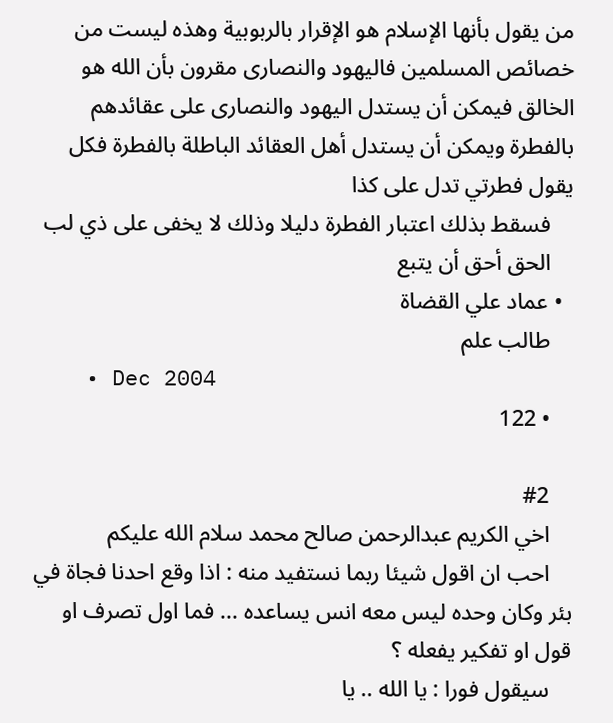من يقول بأنها الإسلام هو الإقرار بالربوبية وهذه ليست من خصائص المسلمين فاليهود والنصارى مقرون بأن الله هو الخالق فيمكن أن يستدل اليهود والنصارى على عقائدهم بالفطرة ويمكن أن يستدل أهل العقائد الباطلة بالفطرة فكل يقول فطرتي تدل على كذا
    فسقط بذلك اعتبار الفطرة دليلا وذلك لا يخفى على ذي لب
    الحق أحق أن يتبع
  • عماد علي القضاة
    طالب علم
    • Dec 2004
    • 122

    #2
    اخي الكريم عبدالرحمن صالح محمد سلام الله عليكم
    احب ان اقول شيئا ربما نستفيد منه : اذا وقع احدنا فجاة في بئر وكان وحده ليس معه انس يساعده ... فما اول تصرف او قول او تفكير يفعله ؟
    سيقول فورا : يا الله .. يا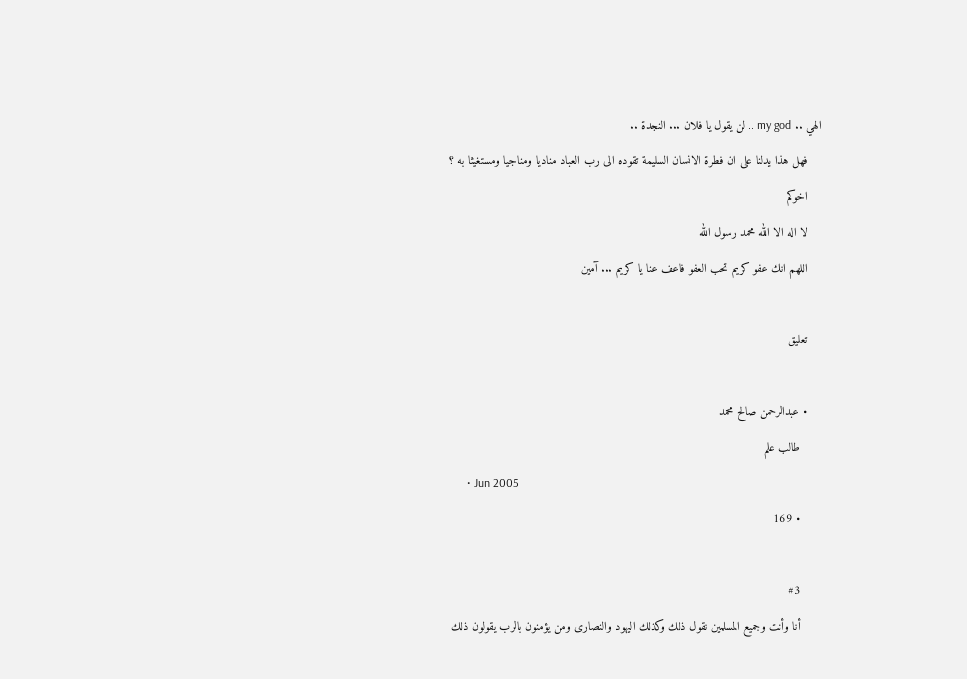الهي .. my god .. لن يقول يا فلان ... النجدة ..
    فهل هذا يدلنا على ان فطرة الانسان السليمة تقوده الى رب العباد مناديا ومناجيا ومستغيثا به ؟
    اخوكم
    لا اله الا الله محمد رسول الله
    اللهم انك عفو كريم تحب العفو فاعف عنا يا كريم ... آمين

    تعليق

    • عبدالرحمن صالح محمد
      طالب علم
      • Jun 2005
      • 169

      #3
      أنا وأنت وجميع المسلمين نقول ذلك وكذلك اليهود والنصارى ومن يؤمنون بالرب يقولون ذلك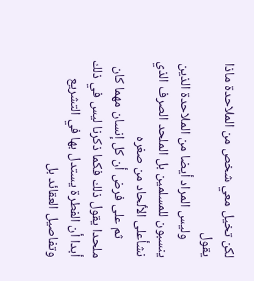لكن تخيل معي شخص من الملاحدة ماذا يقول
      وليس المراد أيضا من الملاحدة الذين ينسبون للمسلمين بل الملحد الصرف الذي نشأعلى الألحاد من صغره
      ثم على فرض أن كل إنسان مهما كان ملحدا يقول ذلك فكما ذكرنا ليس في ذلك أبدا أن الفطرة يستدل بها في التشريع وتفاصيل العقائد بل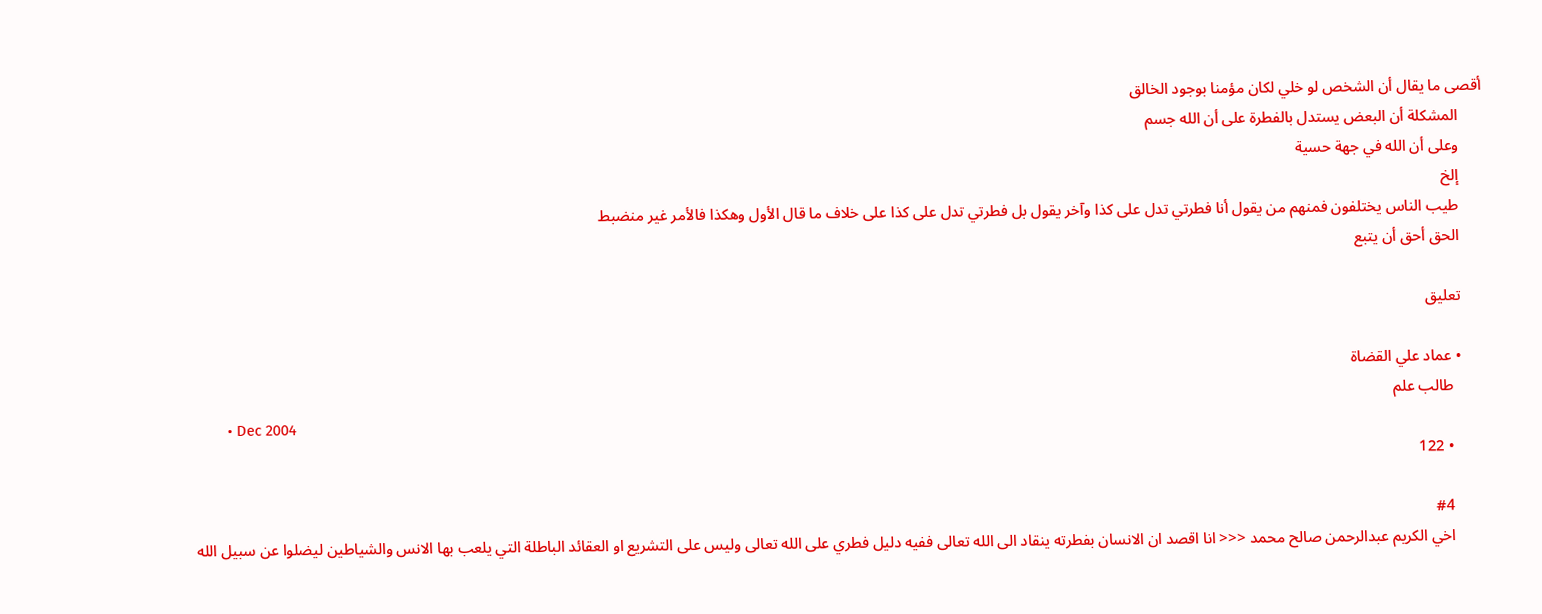أقصى ما يقال أن الشخص لو خلي لكان مؤمنا بوجود الخالق
      المشكلة أن البعض يستدل بالفطرة على أن الله جسم
      وعلى أن الله في جهة حسية
      إلخ
      طيب الناس يختلفون فمنهم من يقول أنا فطرتي تدل على كذا وآخر يقول بل فطرتي تدل على كذا على خلاف ما قال الأول وهكذا فالأمر غير منضبط
      الحق أحق أن يتبع

      تعليق

      • عماد علي القضاة
        طالب علم
        • Dec 2004
        • 122

        #4
        اخي الكريم عبدالرحمن صالح محمد <<< انا اقصد ان الانسان بفطرته ينقاد الى الله تعالى ففيه دليل فطري على الله تعالى وليس على التشريع او العقائد الباطلة التي يلعب بها الانس والشياطين ليضلوا عن سبيل الله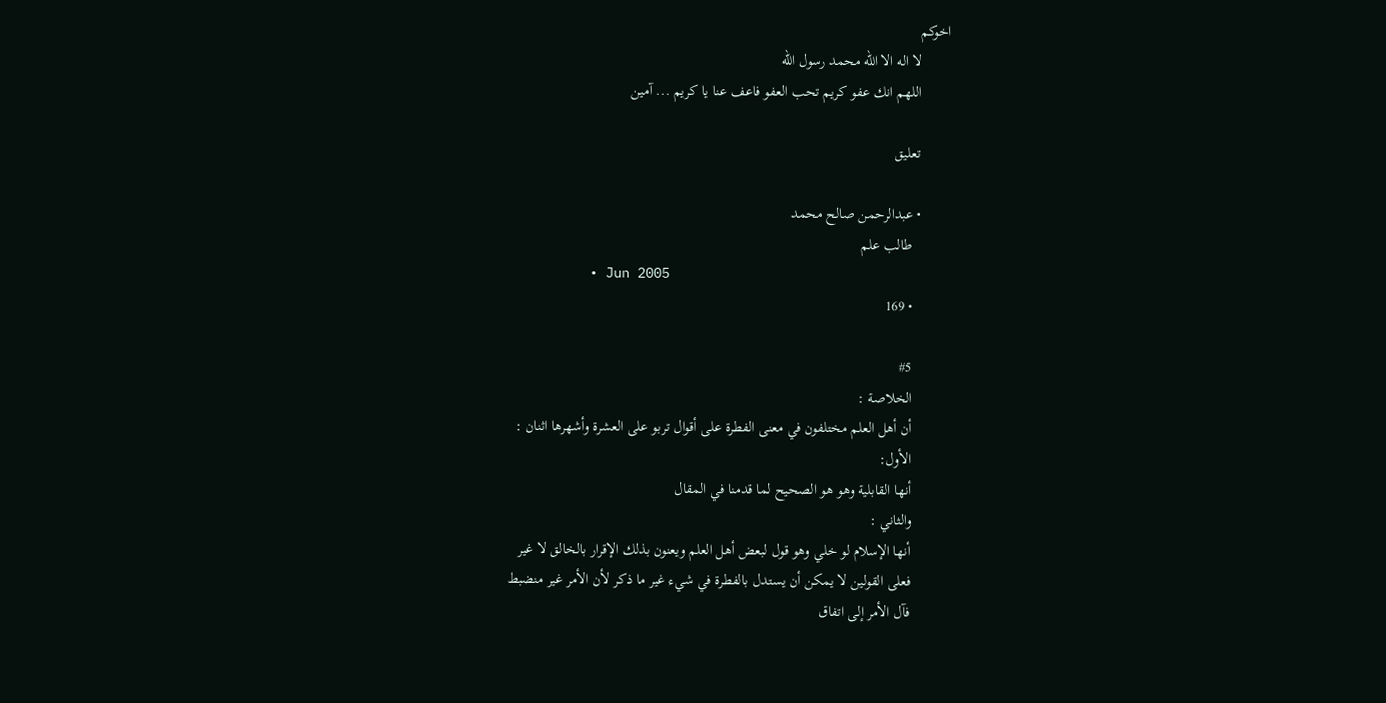اخوكم
        لا اله الا الله محمد رسول الله
        اللهم انك عفو كريم تحب العفو فاعف عنا يا كريم ... آمين

        تعليق

        • عبدالرحمن صالح محمد
          طالب علم
          • Jun 2005
          • 169

          #5
          الخلاصة :
          أن أهل العلم مختلفون في معنى الفطرة على أقوال تربو على العشرة وأشهرها اثنان :
          الأول:
          أنها القابلية وهو هو الصحيح لما قدمنا في المقال
          والثاني :
          أنها الإسلام لو خلي وهو قول لبعض أهل العلم ويعنون بذلك الإقرار بالخالق لا غير
          فعلى القولين لا يمكن أن يستدل بالفطرة في شيء غير ما ذكر لأن الأمر غير منضبط
          فآل الأمر إلى اتفاق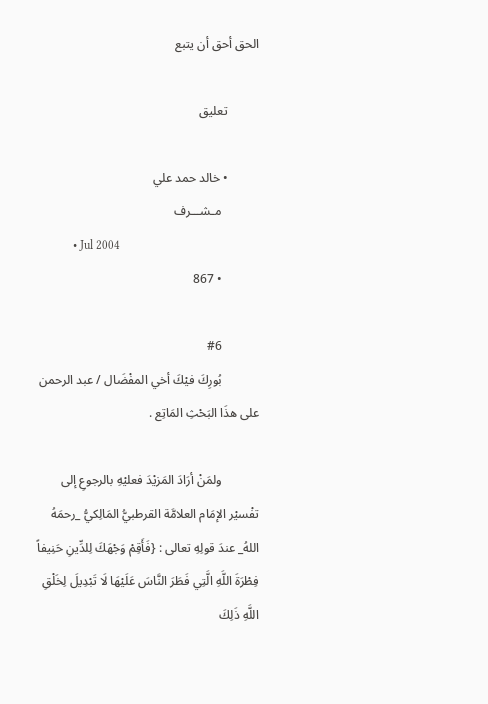الحق أحق أن يتبع

          تعليق

          • خالد حمد علي
            مـشـــرف
            • Jul 2004
            • 867

            #6
            بُورِكَ فيْكَ أخي المفْضَال / عبد الرحمن على هذَا البَحْثِ المَاتِع .

            ولمَنْ أرَادَ المَزيْدَ فعليْهِ بالرجوعِ إلى تفْسيْر الإمَام العلامَّة القرطبيُّ المَالِكيُّ _رحمَهُ اللهُ_ عندَ قولِهِ تعالى : {فَأَقِمْ وَجْهَكَ لِلدِّينِ حَنِيفاً فِطْرَةَ اللَّهِ الَّتِي فَطَرَ النَّاسَ عَلَيْهَا لَا تَبْدِيلَ لِخَلْقِ اللَّهِ ذَلِكَ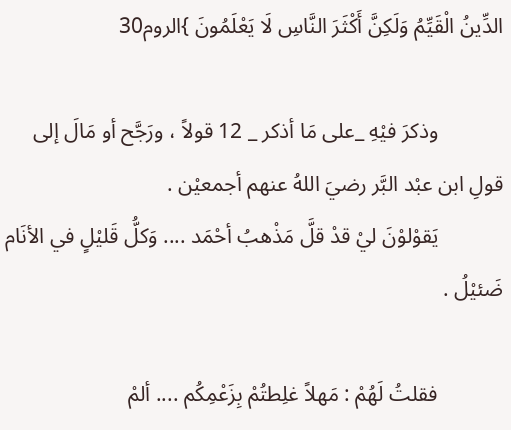الدِّينُ الْقَيِّمُ وَلَكِنَّ أَكْثَرَ النَّاسِ لَا يَعْلَمُونَ }الروم30

            وذكرَ فيْهِ _على مَا أذكر _ 12 قولاً ، ورَجَّح أو مَالَ إلى قولِ ابن عبْد البَّر رضيَ اللهُ عنهم أجمعيْن .
            يَقوْلوْنَ ليْ قدْ قلَّ مَذْهبُ أحْمَد .... وَكلُّ قَليْلٍ في الأنَام ضَئيْلُ .

            فقلتُ لَهُمْ : مَهلاً غلِطتُمْ بِزَعْمِكُم .... ألمْ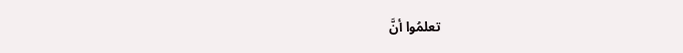تعلمُوا أنَّ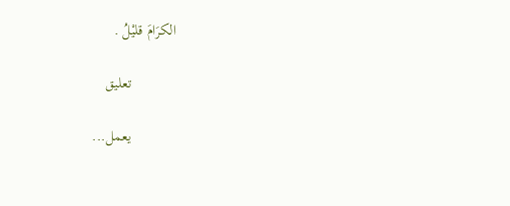الكرَامَ قليْلُ .

            تعليق

            يعمل...